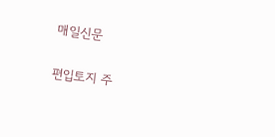매일신문

편입토지 주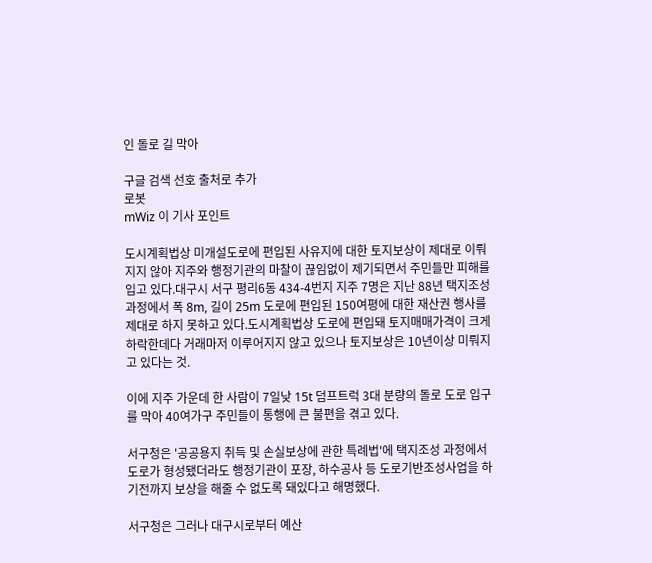인 돌로 길 막아

구글 검색 선호 출처로 추가
로봇
mWiz 이 기사 포인트

도시계획법상 미개설도로에 편입된 사유지에 대한 토지보상이 제대로 이뤄지지 않아 지주와 행정기관의 마찰이 끊임없이 제기되면서 주민들만 피해를 입고 있다.대구시 서구 평리6동 434-4번지 지주 7명은 지난 88년 택지조성 과정에서 폭 8m, 길이 25m 도로에 편입된 150여평에 대한 재산권 행사를 제대로 하지 못하고 있다.도시계획법상 도로에 편입돼 토지매매가격이 크게 하락한데다 거래마저 이루어지지 않고 있으나 토지보상은 10년이상 미뤄지고 있다는 것.

이에 지주 가운데 한 사람이 7일낮 15t 덤프트럭 3대 분량의 돌로 도로 입구를 막아 40여가구 주민들이 통행에 큰 불편을 겪고 있다.

서구청은 '공공용지 취득 및 손실보상에 관한 특례법'에 택지조성 과정에서 도로가 형성됐더라도 행정기관이 포장, 하수공사 등 도로기반조성사업을 하기전까지 보상을 해줄 수 없도록 돼있다고 해명했다.

서구청은 그러나 대구시로부터 예산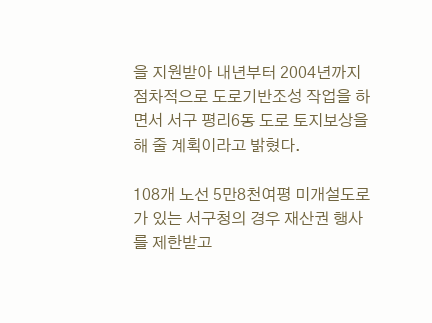을 지원받아 내년부터 2004년까지 점차적으로 도로기반조성 작업을 하면서 서구 평리6동 도로 토지보상을 해 줄 계획이라고 밝혔다.

108개 노선 5만8천여평 미개설도로가 있는 서구청의 경우 재산권 행사를 제한받고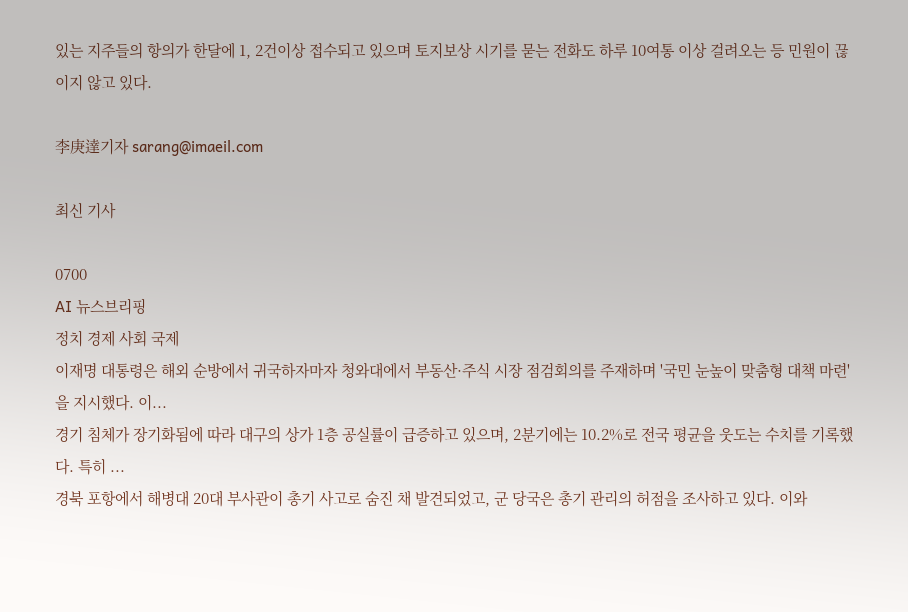있는 지주들의 항의가 한달에 1, 2건이상 접수되고 있으며 토지보상 시기를 묻는 전화도 하루 10여통 이상 걸려오는 등 민원이 끊이지 않고 있다.

李庚達기자 sarang@imaeil.com

최신 기사

0700
AI 뉴스브리핑
정치 경제 사회 국제
이재명 대통령은 해외 순방에서 귀국하자마자 청와대에서 부동산·주식 시장 점검회의를 주재하며 '국민 눈높이 맞춤형 대책 마련'을 지시했다. 이...
경기 침체가 장기화됨에 따라 대구의 상가 1층 공실률이 급증하고 있으며, 2분기에는 10.2%로 전국 평균을 웃도는 수치를 기록했다. 특히 ...
경북 포항에서 해병대 20대 부사관이 총기 사고로 숨진 채 발견되었고, 군 당국은 총기 관리의 허점을 조사하고 있다. 이와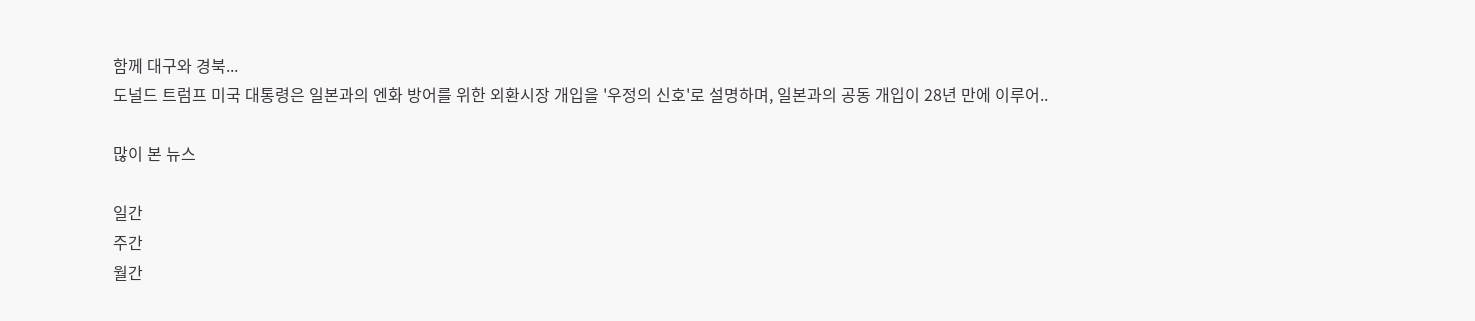함께 대구와 경북...
도널드 트럼프 미국 대통령은 일본과의 엔화 방어를 위한 외환시장 개입을 '우정의 신호'로 설명하며, 일본과의 공동 개입이 28년 만에 이루어..

많이 본 뉴스

일간
주간
월간